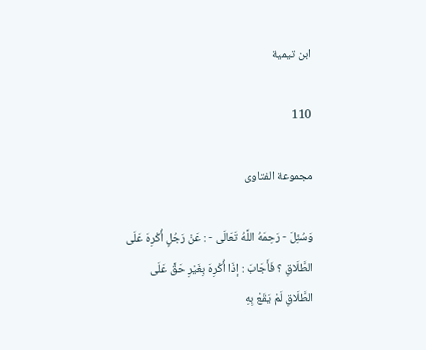ابن تيمية

110

مجموعة الفتاوى

وَسُئِلَ - رَحِمَهُ اللَّهُ تَعَالَى - : عَنْ رَجُلٍ أُكْرِهَ عَلَى الطَّلَاقِ ؟ فَأَجَابَ : إذَا أُكْرِهَ بِغَيْرِ حَقٍّ عَلَى الطَّلَاقِ لَمْ يَقَعْ بِهِ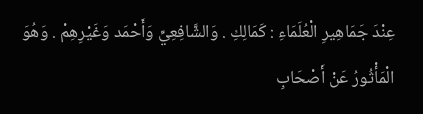عِنْدَ جَمَاهِيرِ الْعُلَمَاءِ : كَمَالِكِ . وَالشَّافِعِيِّ وَأَحْمَد وَغَيْرِهِمْ . وَهُوَ الْمَأْثُورُ عَنْ أَصْحَابِ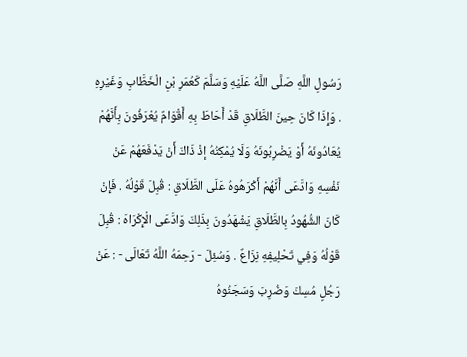رَسُولِ اللَّهِ صَلَّى اللَّهُ عَلَيْهِ وَسَلَّمَ كَعُمَرِ بْنِ الْخَطَّابِ وَغَيْرِهِ . وَإِذَا كَانَ حِينَ الطَّلَاقِ قَدْ أَحَاطَ بِهِ أَقْوَامٌ يُعْرَفُونَ بِأَنَّهُمْ يُعَادُونَهُ أَوْ يَضْرِبُونَهُ وَلَا يُمْكِنُهُ إذْ ذَاكَ أَنْ يَدْفَعَهُمْ عَنْ نَفْسِهِ وَادَّعَى أَنَّهُمْ أَكْرَهُوهُ عَلَى الطَّلَاقِ : قُبِلَ قَوْلُهُ . فَإِنْ كَانَ الشُّهُودُ بِالطَّلَاقِ يَشْهَدُونَ بِذَلِكَ وَادَّعَى الْإِكْرَاهَ : قُبِلَ قَوْلُهُ وَفِي تَحْلِيفِهِ نِزَاعٌ . وَسُئِلَ - رَحِمَهُ اللَّهُ تَعَالَى - : عَنْ رَجُلٍ مُسِكَ وَضُرِبَ وَسَجَنُوهُ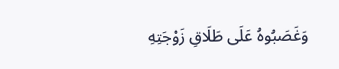وَغَصَبُوهُ عَلَى طَلَاقِ زَوْجَتِهِ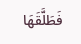فَطَلَّقَهَا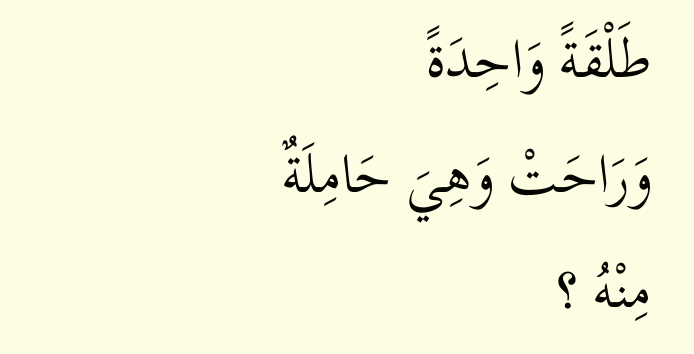طَلْقَةً وَاحِدَةً وَرَاحَتْ وَهِيَ حَامِلَةٌ مِنْهُ ؟